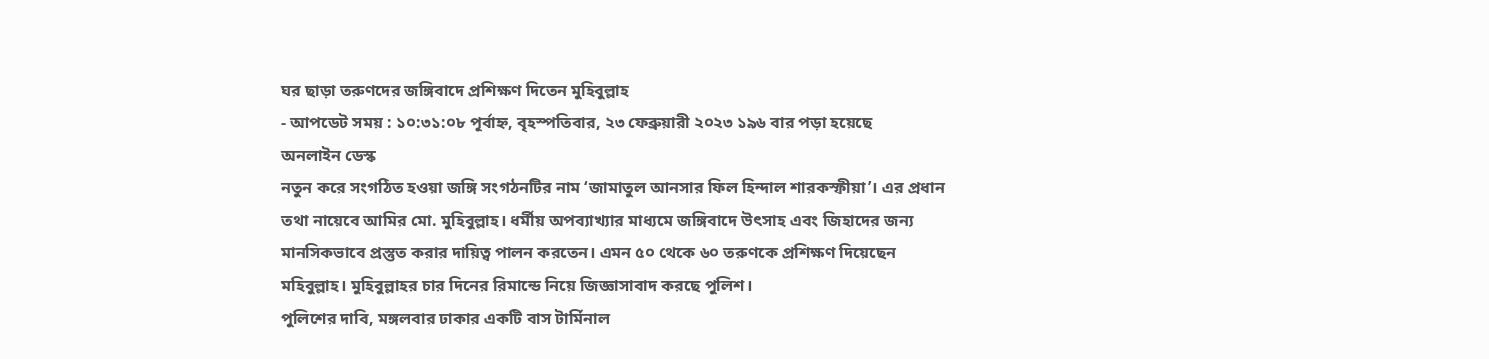ঘর ছাড়া তরুণদের জঙ্গিবাদে প্রশিক্ষণ দিতেন মুহিবুল্লাহ
- আপডেট সময় : ১০:৩১:০৮ পূর্বাহ্ন, বৃহস্পতিবার, ২৩ ফেব্রুয়ারী ২০২৩ ১৯৬ বার পড়া হয়েছে
অনলাইন ডেস্ক
নতুন করে সংগঠিত হওয়া জঙ্গি সংগঠনটির নাম ‘জামাতুল আনসার ফিল হিন্দাল শারকস্ফীয়া’। এর প্রধান তথা নায়েবে আমির মো. মুহিবুল্লাহ। ধর্মীয় অপব্যাখ্যার মাধ্যমে জঙ্গিবাদে উৎসাহ এবং জিহাদের জন্য মানসিকভাবে প্রস্তুত করার দায়িত্ব পালন করতেন। এমন ৫০ থেকে ৬০ তরুণকে প্রশিক্ষণ দিয়েছেন মহিবুল্লাহ। মুহিবুল্লাহর চার দিনের রিমান্ডে নিয়ে জিজ্ঞাসাবাদ করছে পুলিশ।
পুলিশের দাবি, মঙ্গলবার ঢাকার একটি বাস টার্মিনাল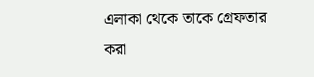এলাকা থেকে তাকে গ্রেফতার করা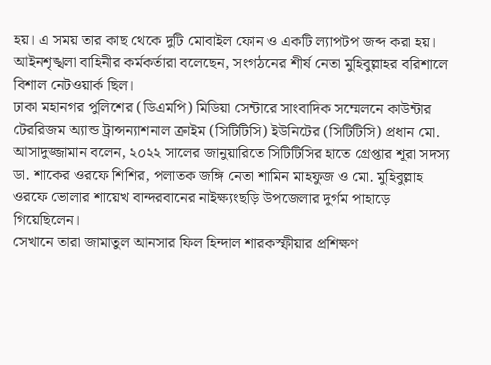হয়। এ সময় তার কাছ থেকে দুটি মোবাইল ফোন ও একটি ল্যাপটপ জব্দ করা হয়। আইনশৃঙ্খলা বাহিনীর কর্মকর্তারা বলেছেন, সংগঠনের শীর্ষ নেতা মুহিবুল্লাহর বরিশালে বিশাল নেটওয়ার্ক ছিল।
ঢাকা মহানগর পুলিশের (ডিএমপি) মিডিয়া সেন্টারে সাংবাদিক সম্মেলনে কাউন্টার টেররিজম অ্যান্ড ট্রান্সন্যাশনাল ক্রাইম (সিটিটিসি) ইউনিটের (সিটিটিসি) প্রধান মো. আসাদুজ্জামান বলেন, ২০২২ সালের জানুয়ারিতে সিটিটিসির হাতে গ্রেপ্তার শূরা সদস্য ডা. শাকের ওরফে শিশির, পলাতক জঙ্গি নেতা শামিন মাহফুজ ও মো. মুহিবুল্লাহ ওরফে ভোলার শায়েখ বান্দরবানের নাইক্ষ্যংছড়ি উপজেলার দুর্গম পাহাড়ে গিয়েছিলেন।
সেখানে তারা জামাতুল আনসার ফিল হিন্দাল শারকস্ফীয়ার প্রশিক্ষণ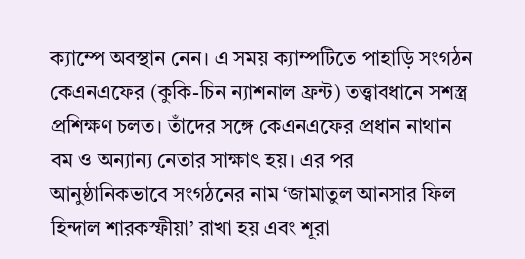ক্যাম্পে অবস্থান নেন। এ সময় ক্যাম্পটিতে পাহাড়ি সংগঠন কেএনএফের (কুকি-চিন ন্যাশনাল ফ্রন্ট) তত্ত্বাবধানে সশস্ত্র প্রশিক্ষণ চলত। তাঁদের সঙ্গে কেএনএফের প্রধান নাথান বম ও অন্যান্য নেতার সাক্ষাৎ হয়। এর পর আনুষ্ঠানিকভাবে সংগঠনের নাম ‘জামাতুল আনসার ফিল হিন্দাল শারকস্ফীয়া’ রাখা হয় এবং শূরা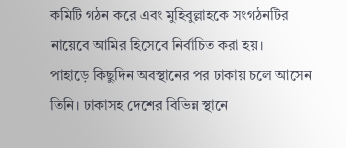কমিটি গঠন করে এবং মুহিবুল্লাহকে সংগঠনটির নায়েবে আমির হিসেবে নির্বাচিত করা হয়।
পাহাড়ে কিছুদিন অবস্থানের পর ঢাকায় চলে আসেন তিনি। ঢাকাসহ দেশের বিভিন্ন স্থানে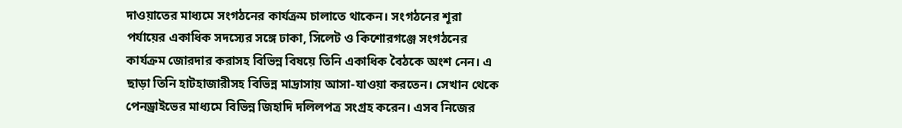দাওয়াতের মাধ্যমে সংগঠনের কার্যক্রম চালাতে থাকেন। সংগঠনের শূরা পর্যায়ের একাধিক সদস্যের সঙ্গে ঢাকা, সিলেট ও কিশোরগঞ্জে সংগঠনের কার্যক্রম জোরদার করাসহ বিভিন্ন বিষয়ে তিনি একাধিক বৈঠকে অংশ নেন। এ ছাড়া তিনি হাটহাজারীসহ বিভিন্ন মাদ্রাসায় আসা-যাওয়া করতেন। সেখান থেকে পেনড্রাইভের মাধ্যমে বিভিন্ন জিহাদি দলিলপত্র সংগ্রহ করেন। এসব নিজের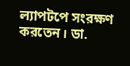ল্যাপটপে সংরক্ষণ করতেন। ডা.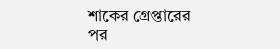শাকের গ্রেপ্তারের পর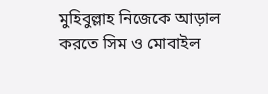মুহিবুল্লাহ নিজেকে আড়াল করতে সিম ও মোবাইল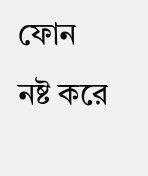ফোন নষ্ট করে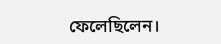ফেলেছিলেন।